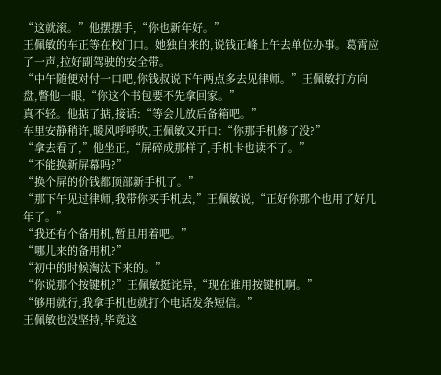“这就滚。”他摆摆手,“你也新年好。”
王佩敏的车正等在校门口。她独自来的,说钱正峰上午去单位办事。葛霄应了一声,拉好副驾驶的安全带。
“中午随便对付一口吧,你钱叔说下午两点多去见律师。”王佩敏打方向盘,瞥他一眼,“你这个书包要不先拿回家。”
真不轻。他掂了掂,接话:“等会儿放后备箱吧。”
车里安静稍许,暖风呼呼吹,王佩敏又开口:“你那手机修了没?”
“拿去看了,”他坐正,“屏碎成那样了,手机卡也读不了。”
“不能换新屏幕吗?”
“换个屏的价钱都顶部新手机了。”
“那下午见过律师,我带你买手机去,”王佩敏说,“正好你那个也用了好几年了。”
“我还有个备用机,暂且用着吧。”
“哪儿来的备用机?”
“初中的时候淘汰下来的。”
“你说那个按键机?”王佩敏挺诧异,“现在谁用按键机啊。”
“够用就行,我拿手机也就打个电话发条短信。”
王佩敏也没坚持,毕竟这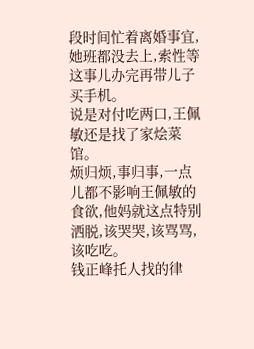段时间忙着离婚事宜,她班都没去上,索性等这事儿办完再带儿子买手机。
说是对付吃两口,王佩敏还是找了家烩菜馆。
烦归烦,事归事,一点儿都不影响王佩敏的食欲,他妈就这点特别洒脱,该哭哭,该骂骂,该吃吃。
钱正峰托人找的律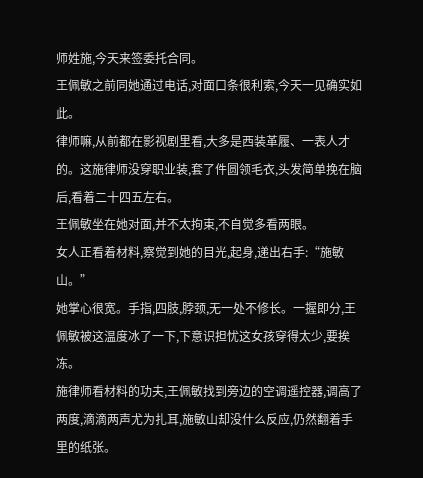师姓施,今天来签委托合同。
王佩敏之前同她通过电话,对面口条很利索,今天一见确实如此。
律师嘛,从前都在影视剧里看,大多是西装革履、一表人才的。这施律师没穿职业装,套了件圆领毛衣,头发简单挽在脑后,看着二十四五左右。
王佩敏坐在她对面,并不太拘束,不自觉多看两眼。
女人正看着材料,察觉到她的目光,起身,递出右手:“施敏山。”
她掌心很宽。手指,四肢,脖颈,无一处不修长。一握即分,王佩敏被这温度冰了一下,下意识担忧这女孩穿得太少,要挨冻。
施律师看材料的功夫,王佩敏找到旁边的空调遥控器,调高了两度,滴滴两声尤为扎耳,施敏山却没什么反应,仍然翻着手里的纸张。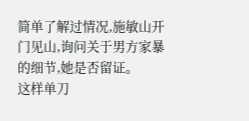简单了解过情况,施敏山开门见山,询问关于男方家暴的细节,她是否留证。
这样单刀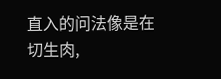直入的问法像是在切生肉,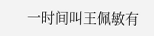一时间叫王佩敏有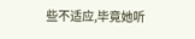些不适应,毕竟她听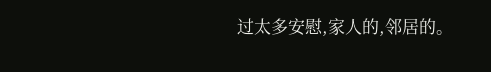过太多安慰,家人的,邻居的。